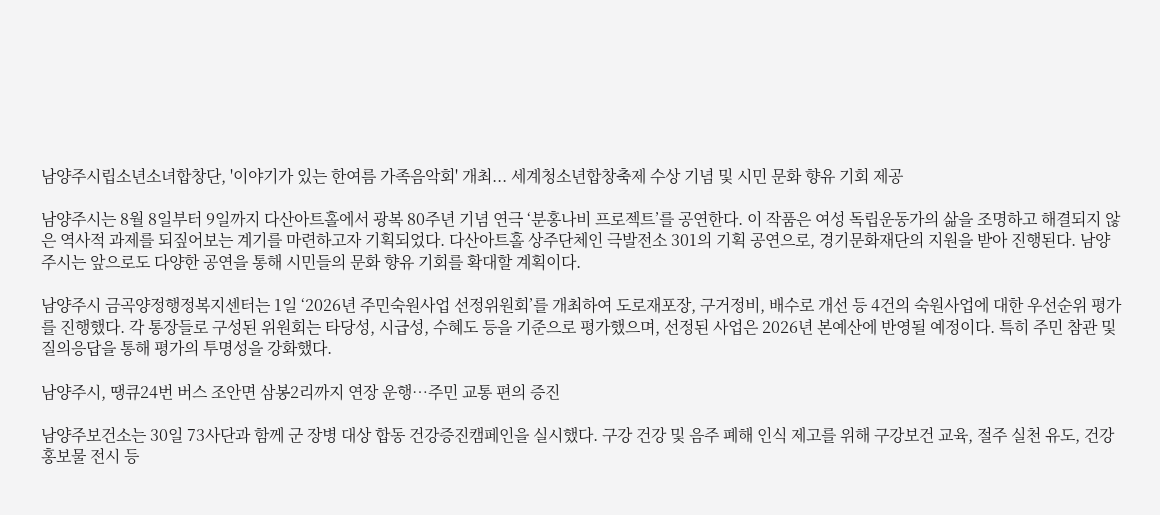남양주시립소년소녀합창단, '이야기가 있는 한여름 가족음악회' 개최... 세계청소년합창축제 수상 기념 및 시민 문화 향유 기회 제공

남양주시는 8월 8일부터 9일까지 다산아트홀에서 광복 80주년 기념 연극 ‘분홍나비 프로젝트’를 공연한다. 이 작품은 여성 독립운동가의 삶을 조명하고 해결되지 않은 역사적 과제를 되짚어보는 계기를 마련하고자 기획되었다. 다산아트홀 상주단체인 극발전소 301의 기획 공연으로, 경기문화재단의 지원을 받아 진행된다. 남양주시는 앞으로도 다양한 공연을 통해 시민들의 문화 향유 기회를 확대할 계획이다.

남양주시 금곡양정행정복지센터는 1일 ‘2026년 주민숙원사업 선정위원회’를 개최하여 도로재포장, 구거정비, 배수로 개선 등 4건의 숙원사업에 대한 우선순위 평가를 진행했다. 각 통장들로 구성된 위원회는 타당성, 시급성, 수혜도 등을 기준으로 평가했으며, 선정된 사업은 2026년 본예산에 반영될 예정이다. 특히 주민 참관 및 질의응답을 통해 평가의 투명성을 강화했다.

남양주시, 땡큐24번 버스 조안면 삼봉2리까지 연장 운행…주민 교통 편의 증진

남양주보건소는 30일 73사단과 함께 군 장병 대상 합동 건강증진캠페인을 실시했다. 구강 건강 및 음주 폐해 인식 제고를 위해 구강보건 교육, 절주 실천 유도, 건강홍보물 전시 등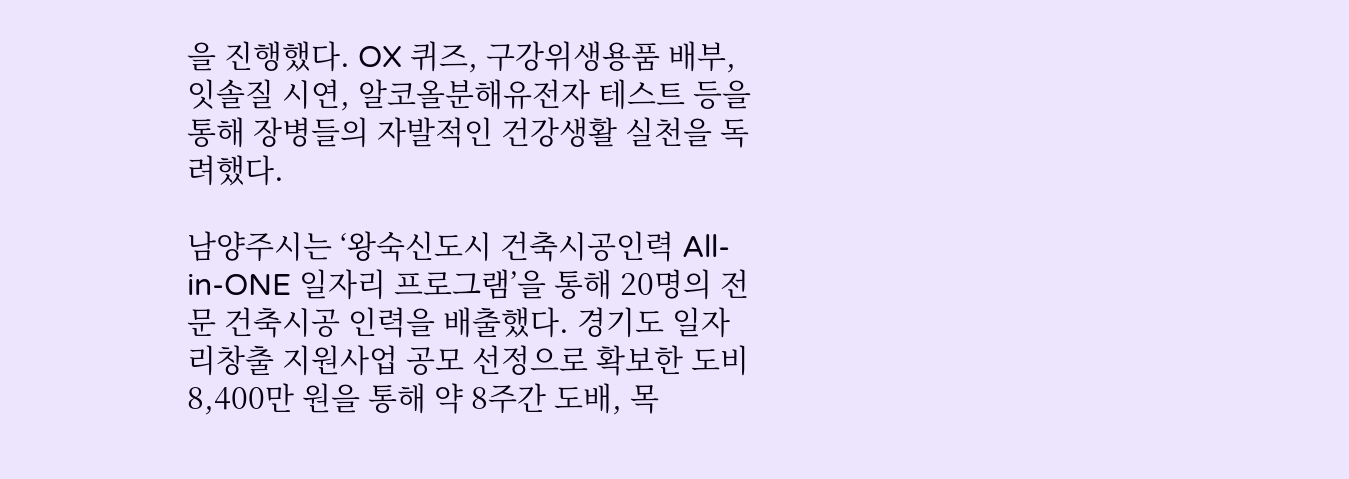을 진행했다. OX 퀴즈, 구강위생용품 배부, 잇솔질 시연, 알코올분해유전자 테스트 등을 통해 장병들의 자발적인 건강생활 실천을 독려했다.

남양주시는 ‘왕숙신도시 건축시공인력 All-in-ONE 일자리 프로그램’을 통해 20명의 전문 건축시공 인력을 배출했다. 경기도 일자리창출 지원사업 공모 선정으로 확보한 도비 8,400만 원을 통해 약 8주간 도배, 목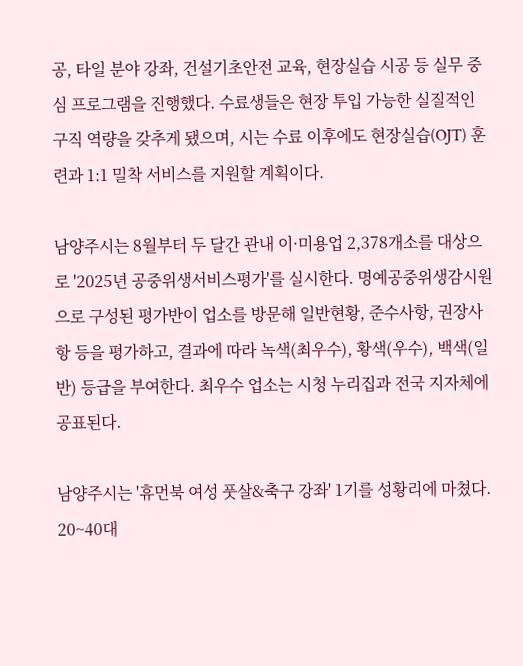공, 타일 분야 강좌, 건설기초안전 교육, 현장실습 시공 등 실무 중심 프로그램을 진행했다. 수료생들은 현장 투입 가능한 실질적인 구직 역량을 갖추게 됐으며, 시는 수료 이후에도 현장실습(OJT) 훈련과 1:1 밀착 서비스를 지원할 계획이다.

남양주시는 8월부터 두 달간 관내 이·미용업 2,378개소를 대상으로 '2025년 공중위생서비스평가'를 실시한다. 명예공중위생감시원으로 구성된 평가반이 업소를 방문해 일반현황, 준수사항, 권장사항 등을 평가하고, 결과에 따라 녹색(최우수), 황색(우수), 백색(일반) 등급을 부여한다. 최우수 업소는 시청 누리집과 전국 지자체에 공표된다.

남양주시는 '휴먼북 여성 풋살&축구 강좌' 1기를 성황리에 마쳤다. 20~40대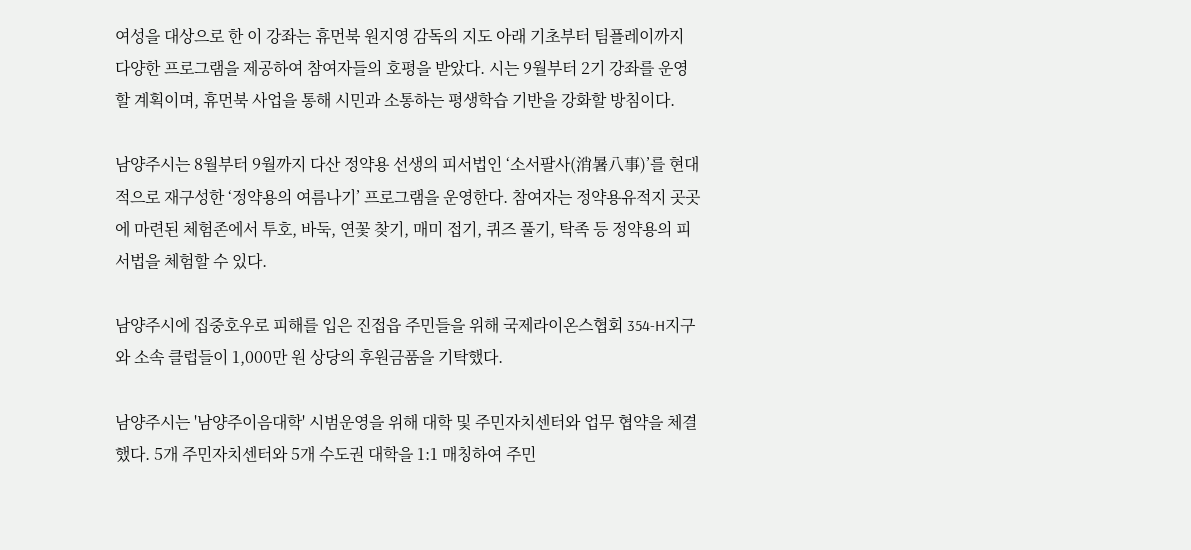여성을 대상으로 한 이 강좌는 휴먼북 원지영 감독의 지도 아래 기초부터 팀플레이까지 다양한 프로그램을 제공하여 참여자들의 호평을 받았다. 시는 9월부터 2기 강좌를 운영할 계획이며, 휴먼북 사업을 통해 시민과 소통하는 평생학습 기반을 강화할 방침이다.

남양주시는 8월부터 9월까지 다산 정약용 선생의 피서법인 ‘소서팔사(消暑八事)’를 현대적으로 재구성한 ‘정약용의 여름나기’ 프로그램을 운영한다. 참여자는 정약용유적지 곳곳에 마련된 체험존에서 투호, 바둑, 연꽃 찾기, 매미 접기, 퀴즈 풀기, 탁족 등 정약용의 피서법을 체험할 수 있다.

남양주시에 집중호우로 피해를 입은 진접읍 주민들을 위해 국제라이온스협회 354-H지구와 소속 클럽들이 1,000만 원 상당의 후원금품을 기탁했다.

남양주시는 '남양주이음대학' 시범운영을 위해 대학 및 주민자치센터와 업무 협약을 체결했다. 5개 주민자치센터와 5개 수도권 대학을 1:1 매칭하여 주민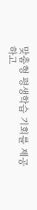맞춤형 평생학습 기회를 제공하고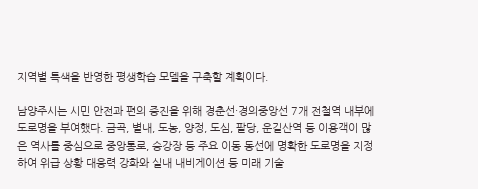지역별 특색을 반영한 평생학습 모델을 구축할 계획이다.

남양주시는 시민 안전과 편의 증진을 위해 경춘선·경의중앙선 7개 전철역 내부에 도로명을 부여했다. 금곡, 별내, 도농, 양정, 도심, 팔당, 운길산역 등 이용객이 많은 역사를 중심으로 중앙통로, 승강장 등 주요 이동 동선에 명확한 도로명을 지정하여 위급 상황 대응력 강화와 실내 내비게이션 등 미래 기술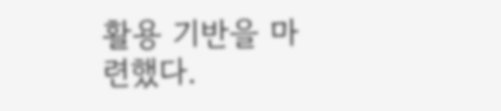활용 기반을 마련했다.